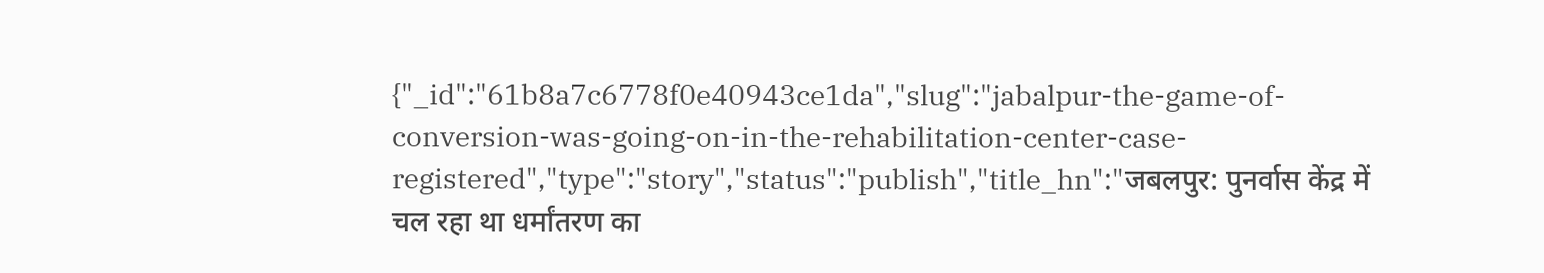{"_id":"61b8a7c6778f0e40943ce1da","slug":"jabalpur-the-game-of-conversion-was-going-on-in-the-rehabilitation-center-case-registered","type":"story","status":"publish","title_hn":"जबलपुर: पुनर्वास केंद्र में चल रहा था धर्मांतरण का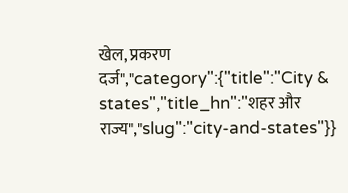खेल, प्रकरण दर्ज","category":{"title":"City & states","title_hn":"शहर और राज्य","slug":"city-and-states"}}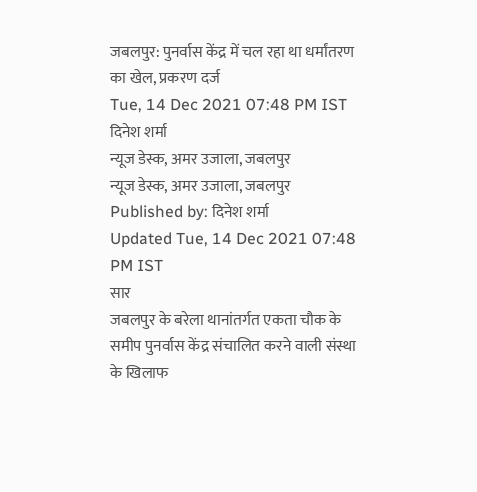जबलपुर: पुनर्वास केंद्र में चल रहा था धर्मांतरण का खेल, प्रकरण दर्ज
Tue, 14 Dec 2021 07:48 PM IST
दिनेश शर्मा
न्यूज डेस्क, अमर उजाला, जबलपुर
न्यूज डेस्क, अमर उजाला, जबलपुर
Published by: दिनेश शर्मा
Updated Tue, 14 Dec 2021 07:48 PM IST
सार
जबलपुर के बरेला थानांतर्गत एकता चौक के समीप पुनर्वास केंद्र संचालित करने वाली संस्था के खिलाफ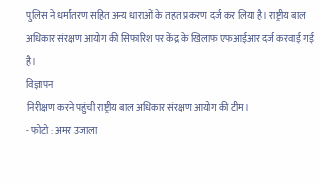पुलिस ने धर्मांतरण सहित अन्य धाराओं के तहत प्रकरण दर्ज कर लिया है। राष्ट्रीय बाल अधिकार संरक्षण आयोग की सिफारिश पर केंद्र के खिलाफ एफआईआर दर्ज करवाई गई है।
विज्ञापन
निरीक्षण करने पहुंची राष्ट्रीय बाल अधिकार संरक्षण आयोग की टीम।
- फोटो : अमर उजाला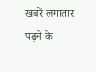खबरें लगातार पढ़ने के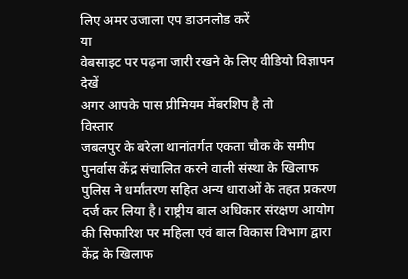लिए अमर उजाला एप डाउनलोड करें
या
वेबसाइट पर पढ़ना जारी रखने के लिए वीडियो विज्ञापन देखें
अगर आपके पास प्रीमियम मेंबरशिप है तो
विस्तार
जबलपुर के बरेला थानांतर्गत एकता चौक के समीप पुनर्वास केंद्र संचालित करने वाली संस्था के खिलाफ पुलिस ने धर्मांतरण सहित अन्य धाराओं के तहत प्रकरण दर्ज कर लिया है। राष्ट्रीय बाल अधिकार संरक्षण आयोग की सिफारिश पर महिला एवं बाल विकास विभाग द्वारा केंद्र के खिलाफ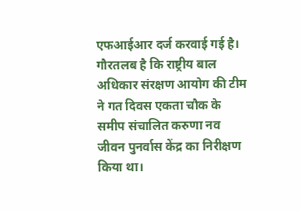एफआईआर दर्ज करवाई गई है।
गौरतलब है कि राष्ट्रीय बाल अधिकार संरक्षण आयोग की टीम ने गत दिवस एकता चौक के समीप संचालित करुणा नव जीवन पुनर्वास केंद्र का निरीक्षण किया था।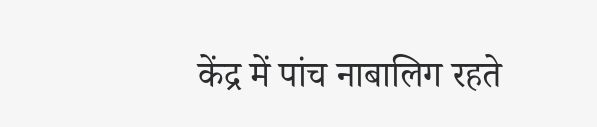केंद्र में पांच नाबालिग रहते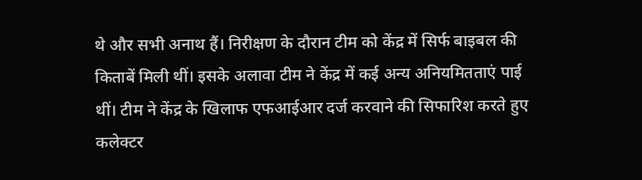थे और सभी अनाथ हैं। निरीक्षण के दौरान टीम को केंद्र में सिर्फ बाइबल की किताबें मिली थीं। इसके अलावा टीम ने केंद्र में कई अन्य अनियमितताएं पाई थीं। टीम ने केंद्र के खिलाफ एफआईआर दर्ज करवाने की सिफारिश करते हुए कलेक्टर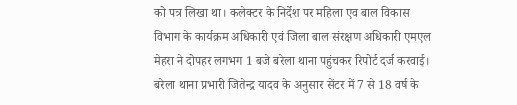को पत्र लिखा था। कलेक्टर के निर्देश पर महिला एव बाल विकास विभाग के कार्यक्रम अधिकारी एवं जिला बाल संरक्षण अधिकारी एमएल मेहरा ने दोपहर लगभग 1 बजे बरेला थाना पहुंचकर रिपोर्ट दर्ज करवाई।
बरेला थाना प्रभारी जितेन्द्र यादव के अनुसार सेंटर में 7 से 18 वर्ष के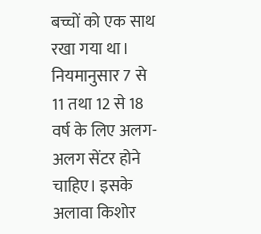बच्चों को एक साथ रखा गया था। नियमानुसार 7 से 11 तथा 12 से 18 वर्ष के लिए अलग-अलग सेंटर होने चाहिए। इसके अलावा किशोर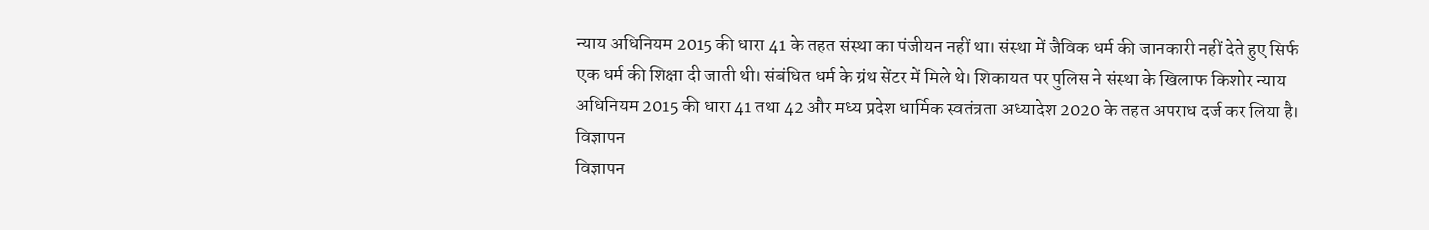न्याय अधिनियम 2015 की धारा 41 के तहत संस्था का पंजीयन नहीं था। संस्था में जैविक धर्म की जानकारी नहीं देते हुए सिर्फ एक धर्म की शिक्षा दी जाती थी। संबंधित धर्म के ग्रंथ सेंटर में मिले थे। शिकायत पर पुलिस ने संस्था के खिलाफ किशोर न्याय अधिनियम 2015 की धारा 41 तथा 42 और मध्य प्रदेश धार्मिक स्वतंत्रता अध्यादेश 2020 के तहत अपराध दर्ज कर लिया है।
विज्ञापन
विज्ञापन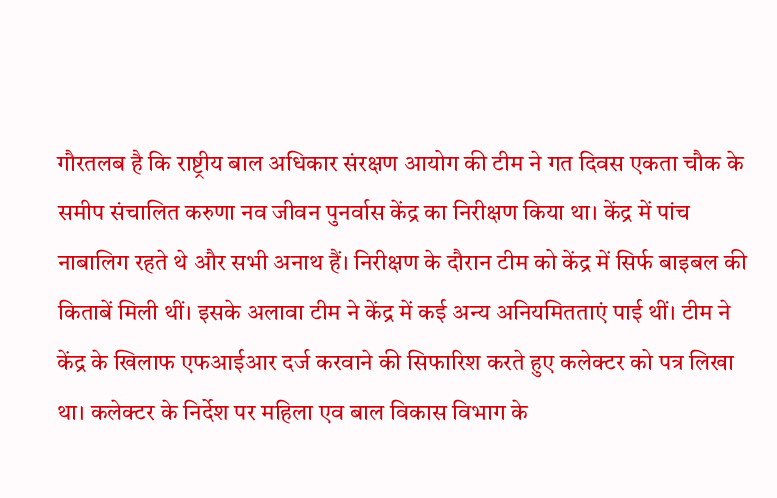गौरतलब है कि राष्ट्रीय बाल अधिकार संरक्षण आयोग की टीम ने गत दिवस एकता चौक के समीप संचालित करुणा नव जीवन पुनर्वास केंद्र का निरीक्षण किया था। केंद्र में पांच नाबालिग रहते थे और सभी अनाथ हैं। निरीक्षण के दौरान टीम को केंद्र में सिर्फ बाइबल की किताबें मिली थीं। इसके अलावा टीम ने केंद्र में कई अन्य अनियमितताएं पाई थीं। टीम ने केंद्र के खिलाफ एफआईआर दर्ज करवाने की सिफारिश करते हुए कलेक्टर को पत्र लिखा था। कलेक्टर के निर्देश पर महिला एव बाल विकास विभाग के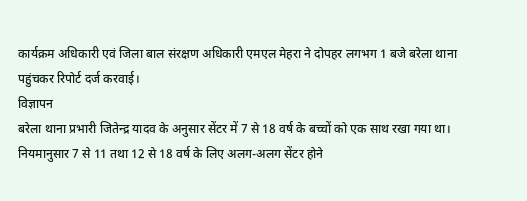कार्यक्रम अधिकारी एवं जिला बाल संरक्षण अधिकारी एमएल मेहरा ने दोपहर लगभग 1 बजे बरेला थाना पहुंचकर रिपोर्ट दर्ज करवाई।
विज्ञापन
बरेला थाना प्रभारी जितेन्द्र यादव के अनुसार सेंटर में 7 से 18 वर्ष के बच्चों को एक साथ रखा गया था। नियमानुसार 7 से 11 तथा 12 से 18 वर्ष के लिए अलग-अलग सेंटर होने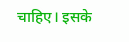चाहिए। इसके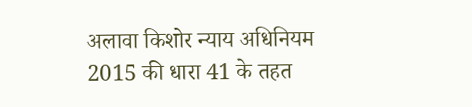अलावा किशोर न्याय अधिनियम 2015 की धारा 41 के तहत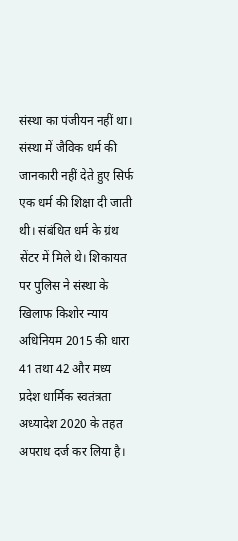संस्था का पंजीयन नहीं था। संस्था में जैविक धर्म की जानकारी नहीं देते हुए सिर्फ एक धर्म की शिक्षा दी जाती थी। संबंधित धर्म के ग्रंथ सेंटर में मिले थे। शिकायत पर पुलिस ने संस्था के खिलाफ किशोर न्याय अधिनियम 2015 की धारा 41 तथा 42 और मध्य प्रदेश धार्मिक स्वतंत्रता अध्यादेश 2020 के तहत अपराध दर्ज कर लिया है।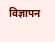विज्ञापन